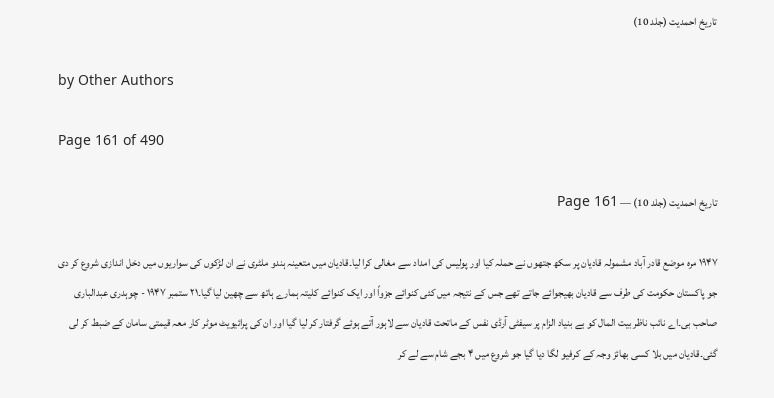تاریخ احمدیت (جلد 10)

by Other Authors

Page 161 of 490

تاریخ احمدیت (جلد 10) — Page 161

۱۹۴۷ مره موضع قادر آباد مشمولہ قادیان پر سکھ جتھوں نے حملہ کیا اور پولیس کی امداد سے مغالی کرا لیا۔قادیان میں متعینہ ہندو ملٹری نے ان لڑکوں کی سواریوں میں دخل اندازی شروع کر دی جو پاکستان حکومت کی طرف سے قادیان بھیجوائے جاتے تھے جس کے نتیجہ میں کئی کنوائے جزواً اور ایک کنوائے کلیتہ ہمارے ہاتھ سے چھین لیا گیا۔۲۱ ستمبر ۱۹۴۷ - چوہدری عبدالباری صاحب بی۔اے نائب ناظر بیت المال کو بے بنیاد الزام پر سیفٹی آرڈی نفس کے ماتحت قادیان سے لاہور آتے ہوئے گرفتار کر لیا گیا اور ان کی پرائیویٹ موٹر کار معہ قیمتی سامان کے ضبط کر لی گئی۔قادیان میں بلا کسی بھائز وجہ کے کرفیو لگا دیا گیا جو شروع میں ۴ بجے شام سے لے کر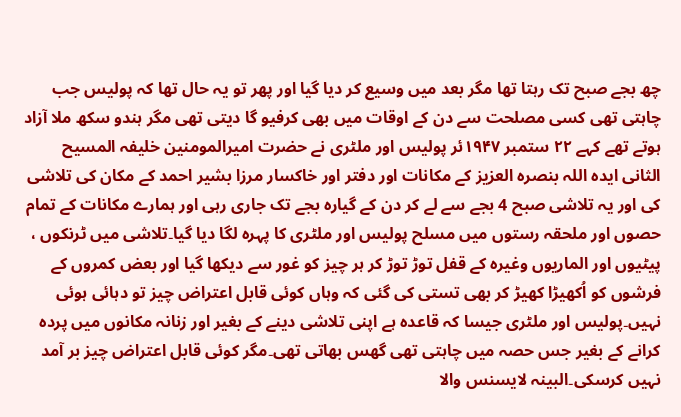چھ بجے صبح تک رہتا تھا مگر بعد میں وسیع کر دیا گیا اور پھر تو یہ حال تھا کہ پولیس جب چاہتی تھی کسی مصلحت سے دن کے اوقات میں بھی کرفیو گا دیتی تھی مگر ہندو سکھ ملا آزاد ہوتے تھے کہے ۲۲ ستمبر ۱۹۴۷ئر پولیس اور ملٹری نے حضرت امیرالمومنین خلیفہ المسیح الثانی ایدہ اللہ بنصرہ العزیز کے مکانات اور دفتر اور خاکسار مرزا بشیر احمد کے مکان کی تلاشی کی اور یہ تلاشی صبح 4 بجے سے لے کر دن کے گیارہ بجے تک جاری رہی اور ہمارے مکانات کے تمام حصوں اور ملحقہ رستوں میں مسلح پولیس اور ملٹری کا پہرہ لگا دیا گیا۔تلاشی میں ٹرنکوں ، پیٹیوں اور الماریوں وغیرہ کے قفل توڑ توڑ کر ہر چیز کو غور سے دیکھا گیا اور بعض کمروں کے فرشوں کو اُکھیڑا کھیڑ کر بھی تستی کی گئی کہ وہاں کوئی قابل اعتراض چیز تو دہائی ہوئی نہیں۔پولیس اور ملٹری جیسا کہ قاعدہ ہے اپنی تلاشی دینے کے بغیر اور زنانہ مکانوں میں پردہ کرانے کے بغیر جس حصہ میں چاہتی تھی گھس بھاتی تھی۔مگر کوئی قابل اعتراض چیز بر آمد نہیں کرسکی۔البینہ لایسنس والا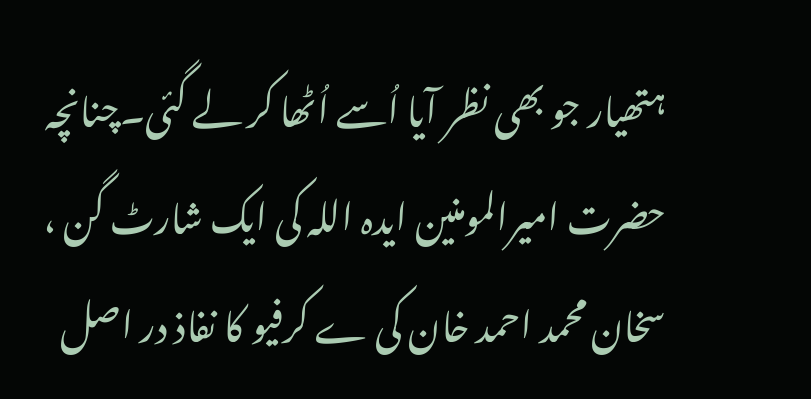ہتھیار جو بھی نظر آیا اُسے اُٹھا کر لے گئی۔چنانچہ حضرت امیرالمومنین ایدہ اللہ کی ایک شارٹ گن ، سخان محمد احمد خان کی ے کرفیو کا نفاذ در اصل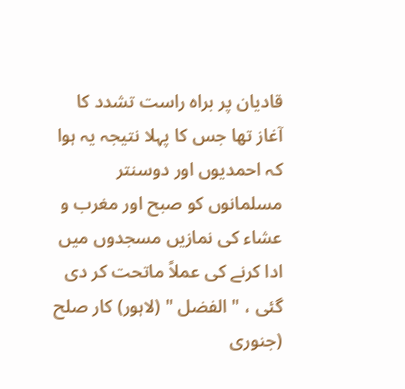قادیان پر براہ راست تشدد کا آغاز تھا جس کا پہلا نتیجہ یہ ہوا کہ احمدیوں اور دوسنتر مسلمانوں کو صبح اور مغرب و عشاء کی نمازیں مسجدوں میں ادا کرنے کی عملاً ماتحت کر دی گئی ، " الفضل " (لاہور) کار صلح (جنوری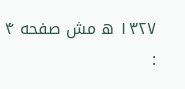۱۳۲۷ ه مش صفحه ۴ :